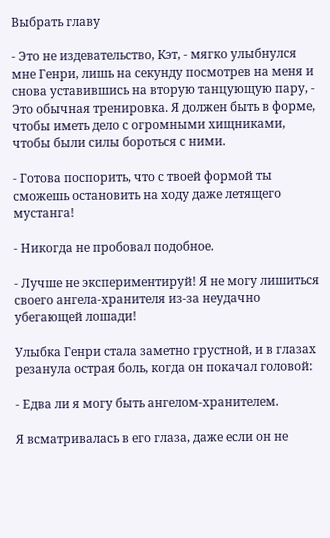Выбрать главу

- Это не издевательство, Кэт, - мягко улыбнулся мне Генри, лишь на секунду посмотрев на меня и снова уставившись на вторую танцующую пару, - Это обычная тренировка. Я должен быть в форме, чтобы иметь дело с огромными хищниками, чтобы были силы бороться с ними.

- Готова поспорить, что с твоей формой ты сможешь остановить на ходу даже летящего мустанга!

- Никогда не пробовал подобное.

- Лучше не экспериментируй! Я не могу лишиться своего ангела-хранителя из-за неудачно убегающей лошади!

Улыбка Генри стала заметно грустной, и в глазах резанула острая боль, когда он покачал головой:

- Едва ли я могу быть ангелом-хранителем.

Я всматривалась в его глаза, даже если он не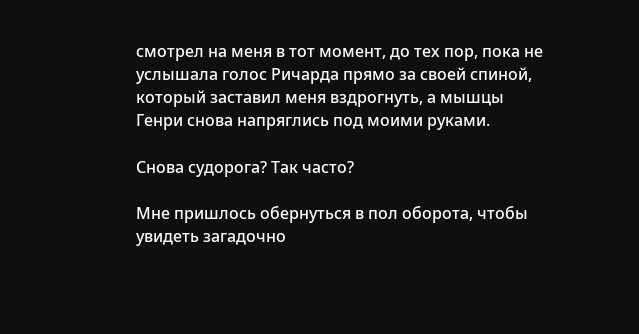смотрел на меня в тот момент, до тех пор, пока не услышала голос Ричарда прямо за своей спиной, который заставил меня вздрогнуть, а мышцы Генри снова напряглись под моими руками.

Снова судорога? Так часто?

Мне пришлось обернуться в пол оборота, чтобы увидеть загадочно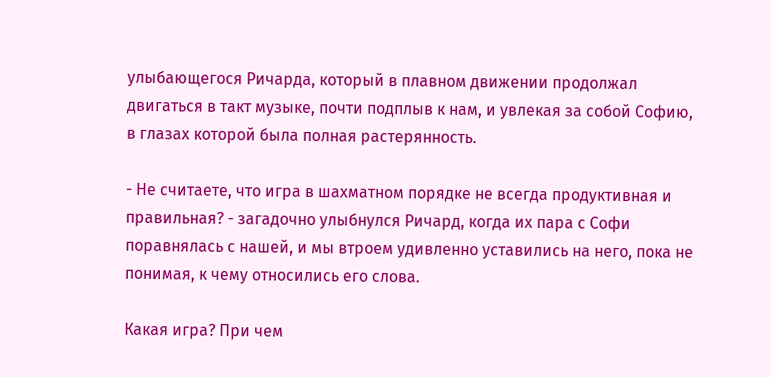улыбающегося Ричарда, который в плавном движении продолжал двигаться в такт музыке, почти подплыв к нам, и увлекая за собой Софию, в глазах которой была полная растерянность.

- Не считаете, что игра в шахматном порядке не всегда продуктивная и правильная? - загадочно улыбнулся Ричард, когда их пара с Софи поравнялась с нашей, и мы втроем удивленно уставились на него, пока не понимая, к чему относились его слова.

Какая игра? При чем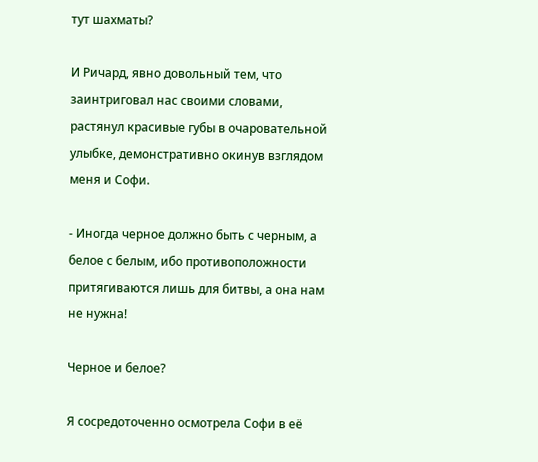тут шахматы?

И Ричард, явно довольный тем, что заинтриговал нас своими словами, растянул красивые губы в очаровательной улыбке, демонстративно окинув взглядом меня и Софи.

- Иногда черное должно быть с черным, а белое с белым, ибо противоположности притягиваются лишь для битвы, а она нам не нужна!

Черное и белое?

Я сосредоточенно осмотрела Софи в её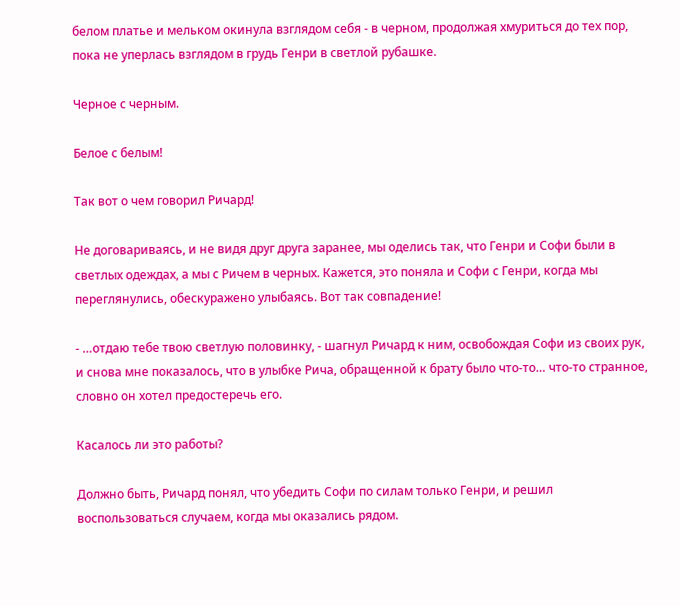белом платье и мельком окинула взглядом себя - в черном, продолжая хмуриться до тех пор, пока не уперлась взглядом в грудь Генри в светлой рубашке.

Черное с черным.

Белое с белым!

Так вот о чем говорил Ричард!

Не договариваясь, и не видя друг друга заранее, мы оделись так, что Генри и Софи были в светлых одеждах, а мы с Ричем в черных. Кажется, это поняла и Софи с Генри, когда мы переглянулись, обескуражено улыбаясь. Вот так совпадение!

- …отдаю тебе твою светлую половинку, - шагнул Ричард к ним, освобождая Софи из своих рук, и снова мне показалось, что в улыбке Рича, обращенной к брату было что-то… что-то странное, словно он хотел предостеречь его.

Касалось ли это работы?

Должно быть, Ричард понял, что убедить Софи по силам только Генри, и решил воспользоваться случаем, когда мы оказались рядом.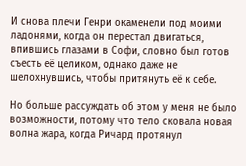И снова плечи Генри окаменели под моими ладонями, когда он перестал двигаться, впившись глазами в Софи, словно был готов съесть её целиком, однако даже не шелохнувшись, чтобы притянуть её к себе.

Но больше рассуждать об этом у меня не было возможности, потому что тело сковала новая волна жара, когда Ричард протянул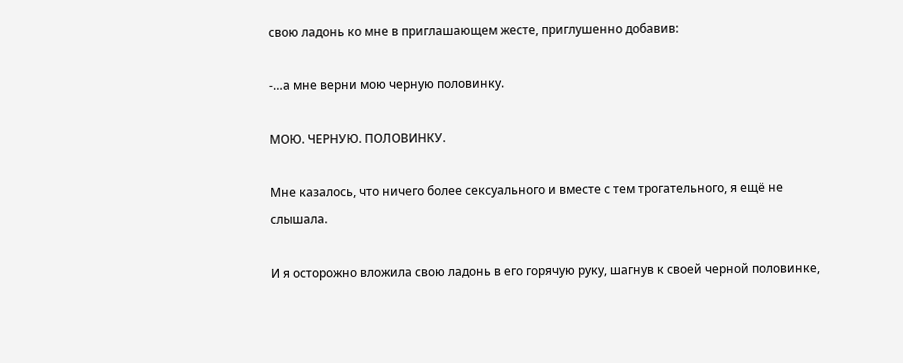свою ладонь ко мне в приглашающем жесте, приглушенно добавив:

-…а мне верни мою черную половинку.

МОЮ. ЧЕРНУЮ. ПОЛОВИНКУ.

Мне казалось, что ничего более сексуального и вместе с тем трогательного, я ещё не слышала.

И я осторожно вложила свою ладонь в его горячую руку, шагнув к своей черной половинке,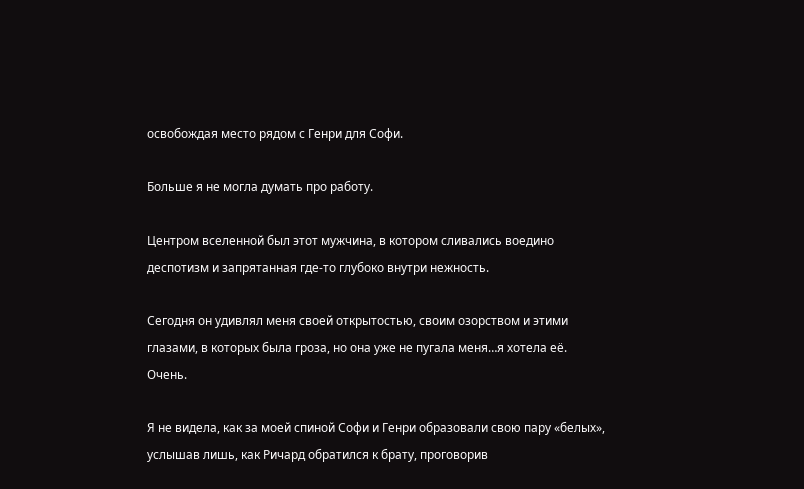освобождая место рядом с Генри для Софи.

Больше я не могла думать про работу.

Центром вселенной был этот мужчина, в котором сливались воедино деспотизм и запрятанная где-то глубоко внутри нежность.

Сегодня он удивлял меня своей открытостью, своим озорством и этими глазами, в которых была гроза, но она уже не пугала меня…я хотела её. Очень.

Я не видела, как за моей спиной Софи и Генри образовали свою пару «белых», услышав лишь, как Ричард обратился к брату, проговорив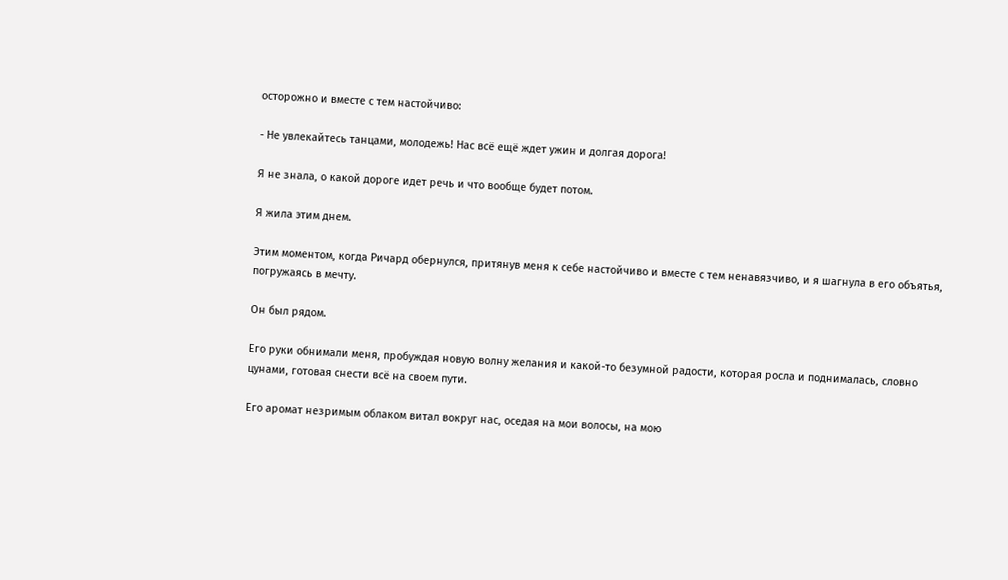осторожно и вместе с тем настойчиво:

- Не увлекайтесь танцами, молодежь! Нас всё ещё ждет ужин и долгая дорога!

Я не знала, о какой дороге идет речь и что вообще будет потом.

Я жила этим днем.

Этим моментом, когда Ричард обернулся, притянув меня к себе настойчиво и вместе с тем ненавязчиво, и я шагнула в его объятья, погружаясь в мечту.

Он был рядом.

Его руки обнимали меня, пробуждая новую волну желания и какой-то безумной радости, которая росла и поднималась, словно цунами, готовая снести всё на своем пути.

Его аромат незримым облаком витал вокруг нас, оседая на мои волосы, на мою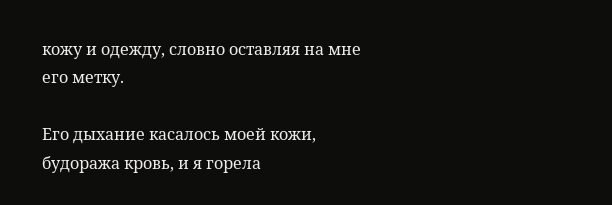кожу и одежду, словно оставляя на мне его метку.

Его дыхание касалось моей кожи, будоража кровь, и я горела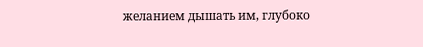желанием дышать им, глубоко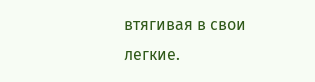втягивая в свои легкие.